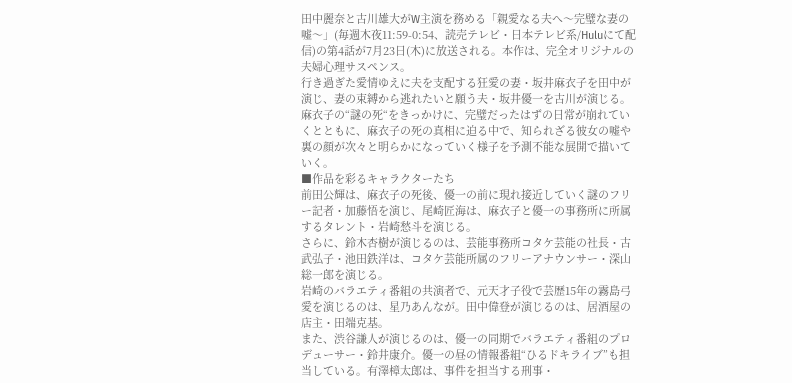田中麗奈と古川雄大がW主演を務める「親愛なる夫へ〜完璧な妻の嘘〜」(毎週木夜11:59-0:54、読売テレビ・日本テレビ系/Huluにて配信)の第4話が7月23日(木)に放送される。本作は、完全オリジナルの夫婦心理サスペンス。
行き過ぎた愛情ゆえに夫を支配する狂愛の妻・坂井麻衣子を田中が演じ、妻の束縛から逃れたいと願う夫・坂井優一を古川が演じる。
麻衣子の“謎の死“をきっかけに、完璧だったはずの日常が崩れていくとともに、麻衣子の死の真相に迫る中で、知られざる彼女の嘘や裏の顔が次々と明らかになっていく様子を予測不能な展開で描いていく。
■作品を彩るキャラクターたち
前田公輝は、麻衣子の死後、優一の前に現れ接近していく謎のフリー記者・加藤悟を演じ、尾崎匠海は、麻衣子と優一の事務所に所属するタレント・岩崎愁斗を演じる。
さらに、鈴木杏樹が演じるのは、芸能事務所コタケ芸能の社長・古武弘子・池田鉄洋は、コタケ芸能所属のフリーアナウンサー・深山総一郎を演じる。
岩崎のバラエティ番組の共演者で、元天才子役で芸歴15年の霧島弓愛を演じるのは、星乃あんなが。田中偉登が演じるのは、居酒屋の店主・田端克基。
また、渋谷謙人が演じるのは、優一の同期でバラエティ番組のプロデューサー・鈴井康介。優一の昼の情報番組“ひるドキライブ”も担当している。有澤樟太郎は、事件を担当する刑事・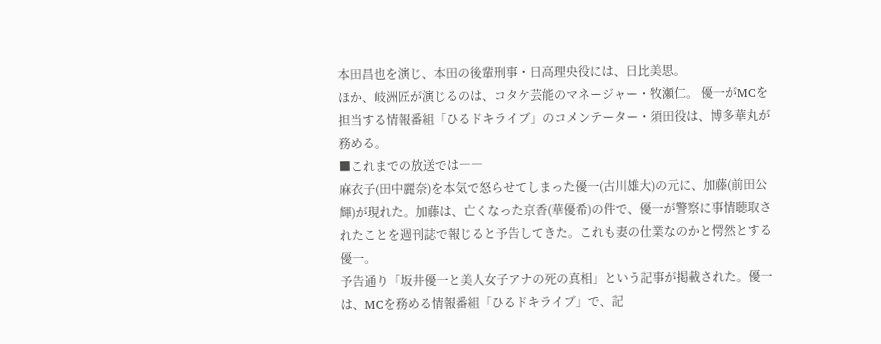本田昌也を演じ、本田の後輩刑事・日高理央役には、日比美思。
ほか、岐洲匠が演じるのは、コタケ芸能のマネージャー・牧瀬仁。 優一がMCを担当する情報番組「ひるドキライブ」のコメンテーター・須田役は、博多華丸が務める。
■これまでの放送では――
麻衣子(田中麗奈)を本気で怒らせてしまった優一(古川雄大)の元に、加藤(前田公輝)が現れた。加藤は、亡くなった京香(華優希)の件で、優一が警察に事情聴取されたことを週刊誌で報じると予告してきた。これも妻の仕業なのかと愕然とする優一。
予告通り「坂井優一と美人女子アナの死の真相」という記事が掲載された。優一は、MCを務める情報番組「ひるドキライブ」で、記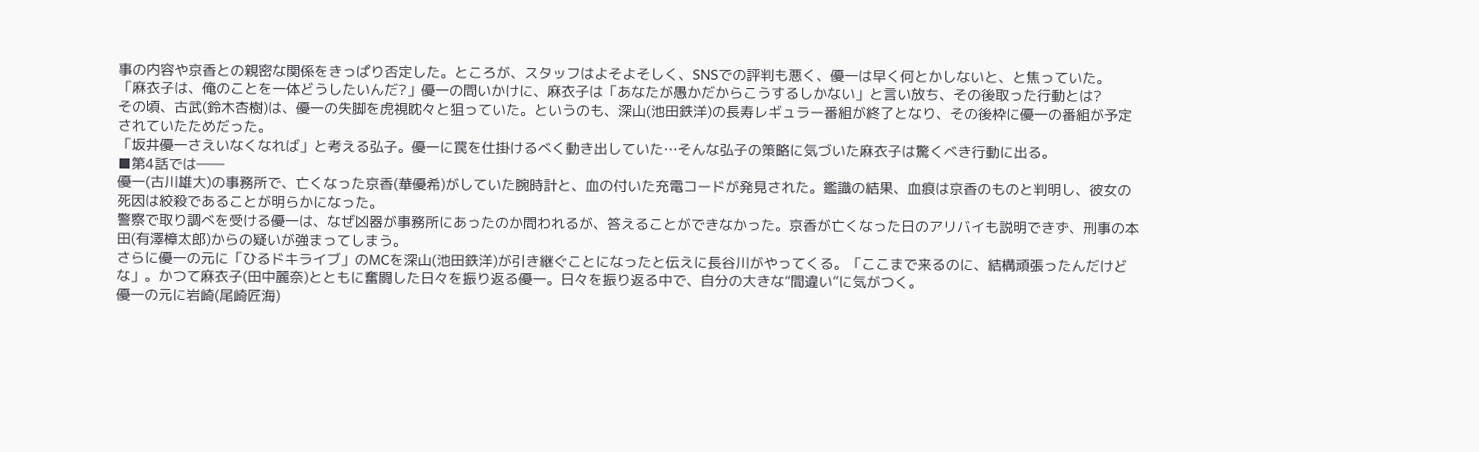事の内容や京香との親密な関係をきっぱり否定した。ところが、スタッフはよそよそしく、SNSでの評判も悪く、優一は早く何とかしないと、と焦っていた。
「麻衣子は、俺のことを一体どうしたいんだ?」優一の問いかけに、麻衣子は「あなたが愚かだからこうするしかない」と言い放ち、その後取った行動とは?
その頃、古武(鈴木杏樹)は、優一の失脚を虎視眈々と狙っていた。というのも、深山(池田鉄洋)の長寿レギュラー番組が終了となり、その後枠に優一の番組が予定されていたためだった。
「坂井優一さえいなくなれば」と考える弘子。優一に罠を仕掛けるべく動き出していた…そんな弘子の策略に気づいた麻衣子は驚くべき行動に出る。
■第4話では――
優一(古川雄大)の事務所で、亡くなった京香(華優希)がしていた腕時計と、血の付いた充電コードが発見された。鑑識の結果、血痕は京香のものと判明し、彼女の死因は絞殺であることが明らかになった。
警察で取り調べを受ける優一は、なぜ凶器が事務所にあったのか問われるが、答えることができなかった。京香が亡くなった日のアリバイも説明できず、刑事の本田(有澤樟太郎)からの疑いが強まってしまう。
さらに優一の元に「ひるドキライブ」のMCを深山(池田鉄洋)が引き継ぐことになったと伝えに長谷川がやってくる。「ここまで来るのに、結構頑張ったんだけどな」。かつて麻衣子(田中麗奈)とともに奮闘した日々を振り返る優一。日々を振り返る中で、自分の大きな“間違い”に気がつく。
優一の元に岩崎(尾崎匠海)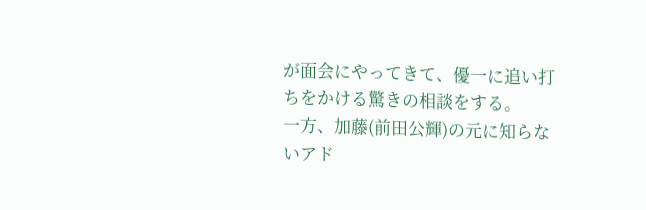が面会にやってきて、優一に追い打ちをかける驚きの相談をする。
一方、加藤(前田公輝)の元に知らないアド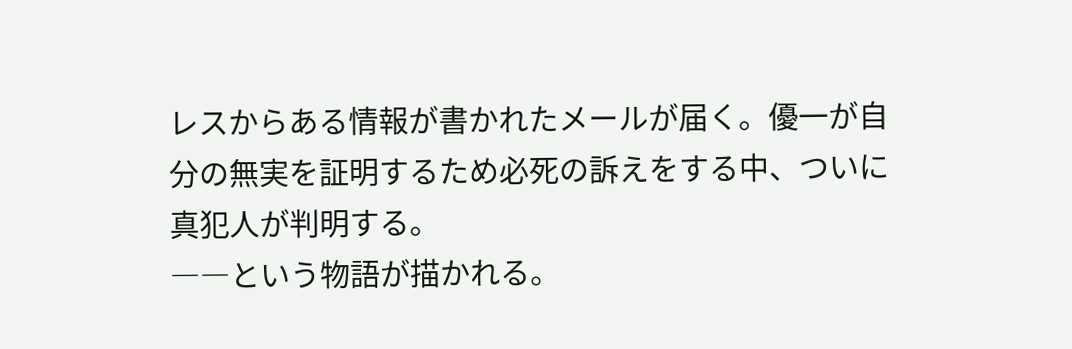レスからある情報が書かれたメールが届く。優一が自分の無実を証明するため必死の訴えをする中、ついに真犯人が判明する。
――という物語が描かれる。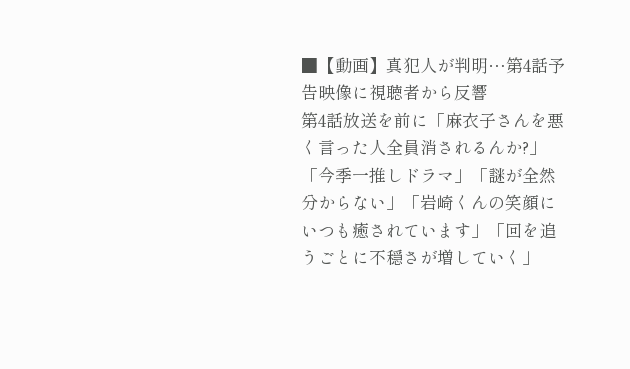■【動画】真犯人が判明…第4話予告映像に視聴者から反響
第4話放送を前に「麻衣子さんを悪く言った人全員消されるんか?」「今季一推しドラマ」「謎が全然分からない」「岩崎くんの笑顔にいつも癒されています」「回を追うごとに不穏さが増していく」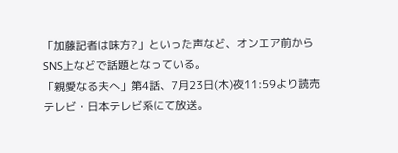「加藤記者は味方?」といった声など、オンエア前からSNS上などで話題となっている。
「親愛なる夫へ」第4話、7月23日(木)夜11:59より読売テレビ・日本テレビ系にて放送。